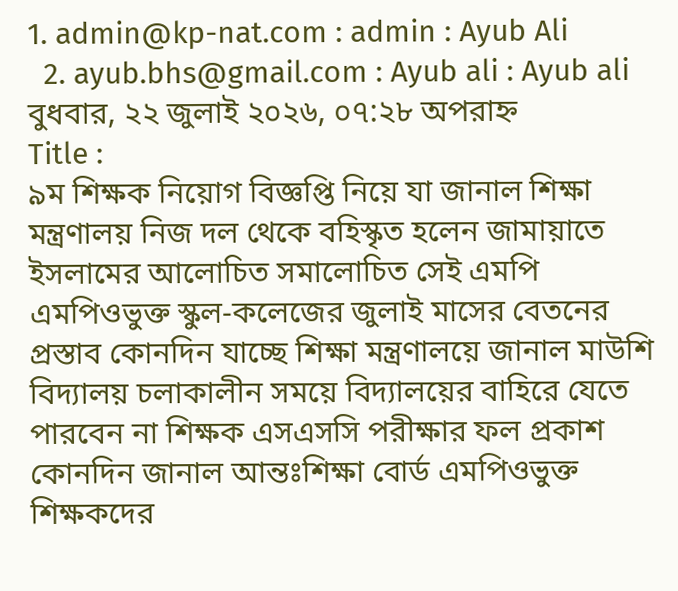1. admin@kp-nat.com : admin : Ayub Ali
  2. ayub.bhs@gmail.com : Ayub ali : Ayub ali
বুধবার, ২২ জুলাই ২০২৬, ০৭:২৮ অপরাহ্ন
Title :
৯ম শিক্ষক নিয়োগ বিজ্ঞপ্তি নিয়ে যা জানাল শিক্ষা মন্ত্রণালয় নিজ দল থেকে বহিস্কৃত হলেন জামায়াতে ইসলামের আলোচিত সমালোচিত সেই এমপি এমপিওভুক্ত স্কুল-কলেজের জুলাই মাসের বেতনের প্রস্তাব কোনদিন যাচ্ছে শিক্ষা মন্ত্রণালয়ে জানাল মাউশি বিদ্যালয় চলাকালীন সময়ে বিদ্যালয়ের বাহিরে যেতে পারবেন না শিক্ষক এসএসসি পরীক্ষার ফল প্রকাশ কোনদিন জানাল আন্তঃশিক্ষা বোর্ড এমপিওভুক্ত শিক্ষকদের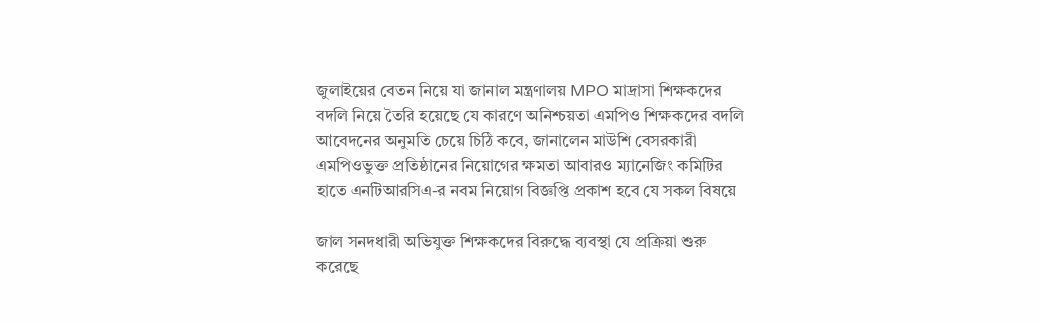জুলাইয়ের বেতন নিয়ে যা জানাল মন্ত্রণালয় MPO মাদ্রাসা শিক্ষকদের বদলি নিয়ে তৈরি হয়েছে যে কারণে অনিশ্চয়তা এমপিও শিক্ষকদের বদলি আবেদনের অনুমতি চেয়ে চিঠি কবে, জানালেন মাউশি বেসরকারী এমপিওভুক্ত প্রতিষ্ঠানের নিয়োগের ক্ষমতা আবারও ম্যানেজিং কমিটির হাতে এনটিআরসিএ-র নবম নিয়োগ বিজ্ঞপ্তি প্রকাশ হবে যে সকল বিষয়ে

জাল সনদধারী অভিযুক্ত শিক্ষকদের বিরুদ্ধে ব্যবস্থা যে প্রক্রিয়া শুরু করেছে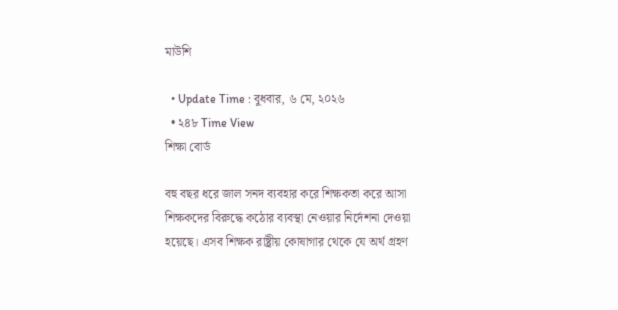মাউশি

  • Update Time : বুধবার, ৬ মে, ২০২৬
  • ২৪৮ Time View
শিক্ষা বোর্ড

বহু বছর ধরে জাল সনদ ব্যবহার করে শিক্ষকতা করে আসা শিক্ষকদের বিরুদ্ধে কঠোর ব্যবস্থা নেওয়ার নির্দেশনা দেওয়া হয়েছে। এসব শিক্ষক রাষ্ট্রীয় কোষাগার থেকে যে অর্থ গ্রহণ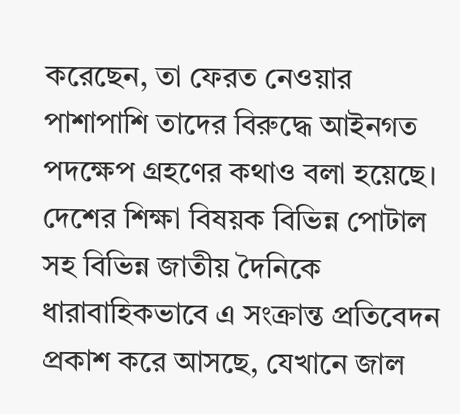করেছেন, তা ফেরত নেওয়ার পাশাপাশি তাদের বিরুদ্ধে আইনগত পদক্ষেপ গ্রহণের কথাও বলা হয়েছে। দেশের শিক্ষা বিষয়ক বিভিন্ন পোটাল সহ বিভিন্ন জাতীয় দৈনিকে ধারাবাহিকভাবে এ সংক্রান্ত প্রতিবেদন প্রকাশ করে আসছে, যেখানে জাল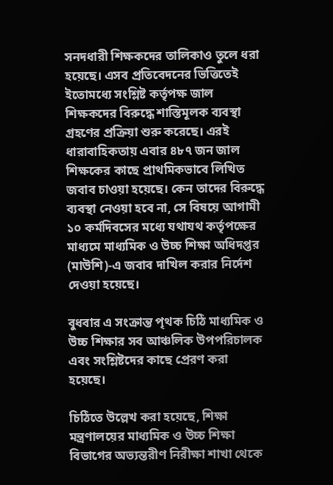সনদধারী শিক্ষকদের তালিকাও তুলে ধরা হয়েছে। এসব প্রতিবেদনের ভিত্তিতেই ইতোমধ্যে সংশ্লিষ্ট কর্তৃপক্ষ জাল শিক্ষকদের বিরুদ্ধে শাস্তিমূলক ব্যবস্থা গ্রহণের প্রক্রিয়া শুরু করেছে। এরই ধারাবাহিকতায় এবার ৪৮৭ জন জাল শিক্ষকের কাছে প্রাথমিকভাবে লিখিত জবাব চাওয়া হয়েছে। কেন তাদের বিরুদ্ধে ব্যবস্থা নেওয়া হবে না, সে বিষয়ে আগামী ১০ কর্মদিবসের মধ্যে যথাযথ কর্তৃপক্ষের মাধ্যমে মাধ্যমিক ও উচ্চ শিক্ষা অধিদপ্তর (মাউশি)-এ জবাব দাখিল করার নির্দেশ দেওয়া হয়েছে।

বুধবার এ সংক্রান্ত পৃথক চিঠি মাধ্যমিক ও উচ্চ শিক্ষার সব আঞ্চলিক উপপরিচালক এবং সংশ্লিষ্টদের কাছে প্রেরণ করা হয়েছে।

চিঠিতে উল্লেখ করা হয়েছে, শিক্ষা মন্ত্রণালয়ের মাধ্যমিক ও উচ্চ শিক্ষা বিভাগের অভ্যন্তরীণ নিরীক্ষা শাখা থেকে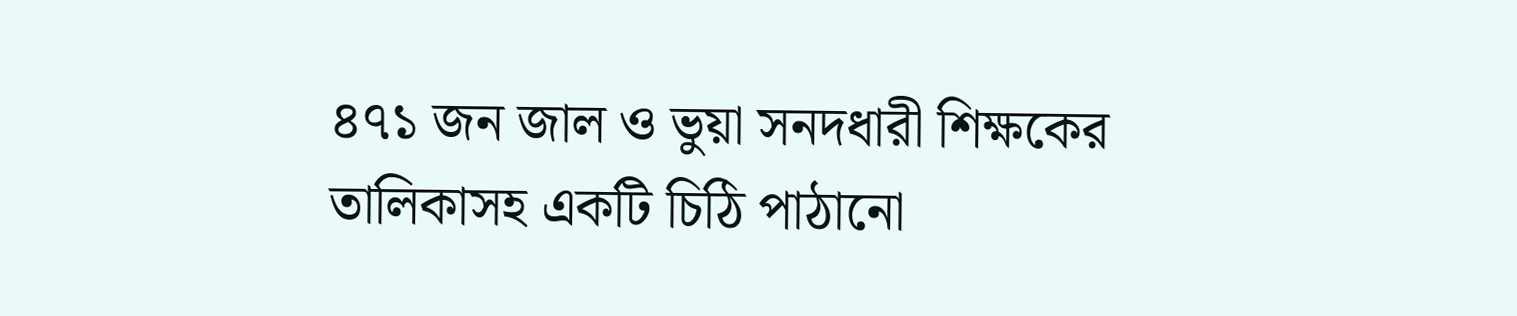৪৭১ জন জাল ও ভুয়া সনদধারী শিক্ষকের তালিকাসহ একটি চিঠি পাঠানো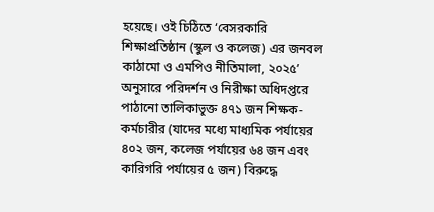হয়েছে। ওই চিঠিতে ‘বেসরকারি শিক্ষাপ্রতিষ্ঠান (স্কুল ও কলেজ) এর জনবল কাঠামো ও এমপিও নীতিমালা, ২০২৫’ অনুসারে পরিদর্শন ও নিরীক্ষা অধিদপ্তরে পাঠানো তালিকাভুক্ত ৪৭১ জন শিক্ষক-কর্মচারীর (যাদের মধ্যে মাধ্যমিক পর্যায়ের ৪০২ জন, কলেজ পর্যায়ের ৬৪ জন এবং কারিগরি পর্যায়ের ৫ জন) বিরুদ্ধে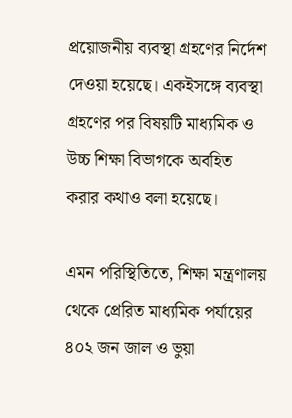প্রয়োজনীয় ব্যবস্থা গ্রহণের নির্দেশ দেওয়া হয়েছে। একইসঙ্গে ব্যবস্থা গ্রহণের পর বিষয়টি মাধ্যমিক ও উচ্চ শিক্ষা বিভাগকে অবহিত করার কথাও বলা হয়েছে।

এমন পরিস্থিতিতে, শিক্ষা মন্ত্রণালয় থেকে প্রেরিত মাধ্যমিক পর্যায়ের ৪০২ জন জাল ও ভুয়া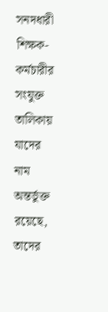সনদধারী শিক্ষক-কর্মচারীর সংযুক্ত তালিকায় যাদের নাম অন্তর্ভুক্ত রয়েছে, তাদের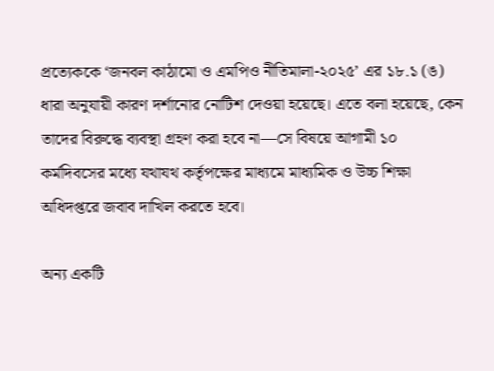প্রত্যেককে ‘জনবল কাঠামো ও এমপিও নীতিমালা-২০২৫’ এর ১৮.১ (ঙ) ধারা অনুযায়ী কারণ দর্শানোর নোটিশ দেওয়া হয়েছে। এতে বলা হয়েছে, কেন তাদের বিরুদ্ধে ব্যবস্থা গ্রহণ করা হবে না—সে বিষয়ে আগামী ১০ কর্মদিবসের মধ্যে যথাযথ কর্তৃপক্ষের মাধ্যমে মাধ্যমিক ও উচ্চ শিক্ষা অধিদপ্তরে জবাব দাখিল করতে হবে।

অন্য একটি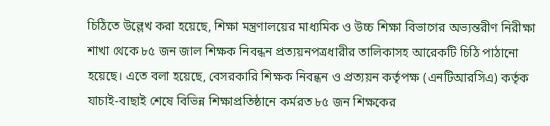চিঠিতে উল্লেখ করা হয়েছে, শিক্ষা মন্ত্রণালয়ের মাধ্যমিক ও উচ্চ শিক্ষা বিভাগের অভ্যন্তরীণ নিরীক্ষা শাখা থেকে ৮৫ জন জাল শিক্ষক নিবন্ধন প্রত্যয়নপত্রধারীর তালিকাসহ আরেকটি চিঠি পাঠানো হয়েছে। এতে বলা হয়েছে, বেসরকারি শিক্ষক নিবন্ধন ও প্রত্যয়ন কর্তৃপক্ষ (এনটিআরসিএ) কর্তৃক যাচাই-বাছাই শেষে বিভিন্ন শিক্ষাপ্রতিষ্ঠানে কর্মরত ৮৫ জন শিক্ষকের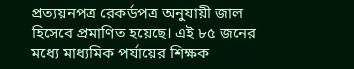প্রত্যয়নপত্র রেকর্ডপত্র অনুযায়ী জাল হিসেবে প্রমাণিত হয়েছে। এই ৮৫ জনের মধ্যে মাধ্যমিক পর্যায়ের শিক্ষক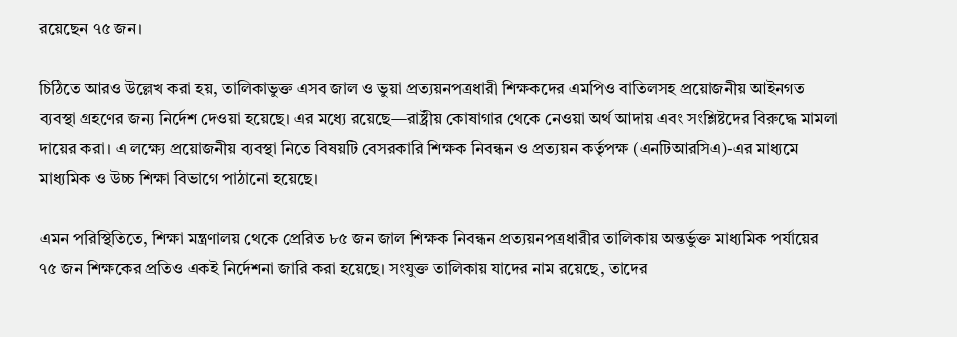রয়েছেন ৭৫ জন।

চিঠিতে আরও উল্লেখ করা হয়, তালিকাভুক্ত এসব জাল ও ভুয়া প্রত্যয়নপত্রধারী শিক্ষকদের এমপিও বাতিলসহ প্রয়োজনীয় আইনগত ব্যবস্থা গ্রহণের জন্য নির্দেশ দেওয়া হয়েছে। এর মধ্যে রয়েছে—রাষ্ট্রীয় কোষাগার থেকে নেওয়া অর্থ আদায় এবং সংশ্লিষ্টদের বিরুদ্ধে মামলা দায়ের করা। এ লক্ষ্যে প্রয়োজনীয় ব্যবস্থা নিতে বিষয়টি বেসরকারি শিক্ষক নিবন্ধন ও প্রত্যয়ন কর্তৃপক্ষ (এনটিআরসিএ)-এর মাধ্যমে মাধ্যমিক ও উচ্চ শিক্ষা বিভাগে পাঠানো হয়েছে।

এমন পরিস্থিতিতে, শিক্ষা মন্ত্রণালয় থেকে প্রেরিত ৮৫ জন জাল শিক্ষক নিবন্ধন প্রত্যয়নপত্রধারীর তালিকায় অন্তর্ভুক্ত মাধ্যমিক পর্যায়ের ৭৫ জন শিক্ষকের প্রতিও একই নির্দেশনা জারি করা হয়েছে। সংযুক্ত তালিকায় যাদের নাম রয়েছে, তাদের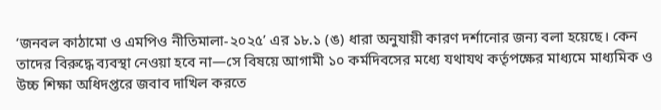‘জনবল কাঠামো ও এমপিও নীতিমালা-২০২৫’ এর ১৮.১ (ঙ) ধারা অনুযায়ী কারণ দর্শানোর জন্য বলা হয়েছে। কেন তাদের বিরুদ্ধে ব্যবস্থা নেওয়া হবে না—সে বিষয়ে আগামী ১০ কর্মদিবসের মধ্যে যথাযথ কর্তৃপক্ষের মাধ্যমে মাধ্যমিক ও উচ্চ শিক্ষা অধিদপ্তরে জবাব দাখিল করতে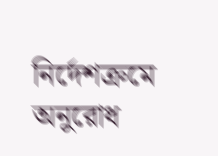নির্দেশক্রমে অনুরোধ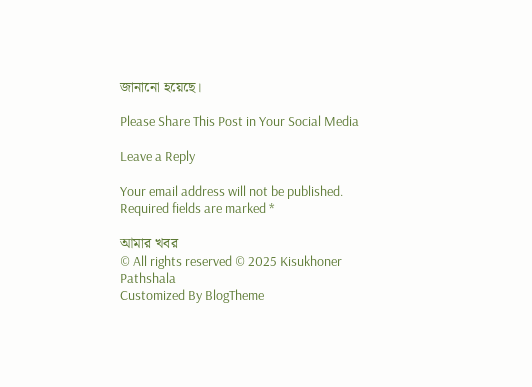জানানো হয়েছে।

Please Share This Post in Your Social Media

Leave a Reply

Your email address will not be published. Required fields are marked *

আমার খবর
© All rights reserved © 2025 Kisukhoner Pathshala
Customized By BlogTheme